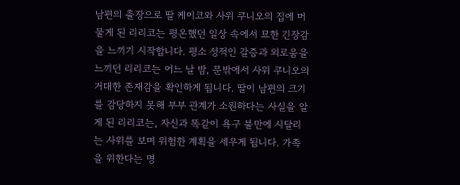남편의 출장으로 딸 케이코와 사위 쿠니오의 집에 머물게 된 리리코는 평온했던 일상 속에서 묘한 긴장감을 느끼기 시작합니다. 평소 성적인 갈증과 외로움을 느끼던 리리코는 어느 날 밤, 문밖에서 사위 쿠니오의 거대한 존재감을 확인하게 됩니다. 딸이 남편의 크기를 감당하지 못해 부부 관계가 소원하다는 사실을 알게 된 리리코는, 자신과 똑같이 욕구 불만에 시달리는 사위를 보며 위험한 계획을 세우게 됩니다. 가족을 위한다는 명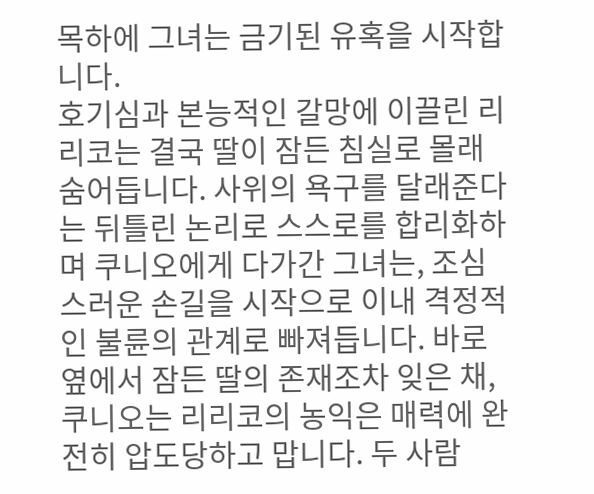목하에 그녀는 금기된 유혹을 시작합니다.
호기심과 본능적인 갈망에 이끌린 리리코는 결국 딸이 잠든 침실로 몰래 숨어듭니다. 사위의 욕구를 달래준다는 뒤틀린 논리로 스스로를 합리화하며 쿠니오에게 다가간 그녀는, 조심스러운 손길을 시작으로 이내 격정적인 불륜의 관계로 빠져듭니다. 바로 옆에서 잠든 딸의 존재조차 잊은 채, 쿠니오는 리리코의 농익은 매력에 완전히 압도당하고 맙니다. 두 사람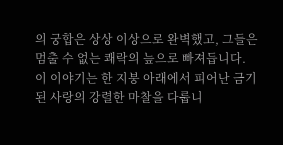의 궁합은 상상 이상으로 완벽했고, 그들은 멈출 수 없는 쾌락의 늪으로 빠져듭니다.
이 이야기는 한 지붕 아래에서 피어난 금기된 사랑의 강렬한 마찰을 다룹니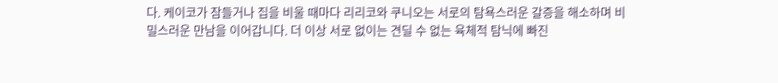다. 케이코가 잠들거나 집을 비울 때마다 리리코와 쿠니오는 서로의 탐욕스러운 갈증을 해소하며 비밀스러운 만남을 이어갑니다. 더 이상 서로 없이는 견딜 수 없는 육체적 탐닉에 빠진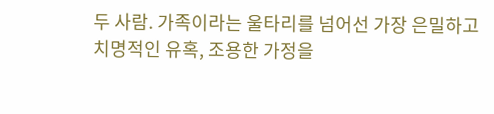두 사람. 가족이라는 울타리를 넘어선 가장 은밀하고 치명적인 유혹, 조용한 가정을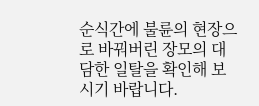순식간에 불륜의 현장으로 바꿔버린 장모의 대담한 일탈을 확인해 보시기 바랍니다.